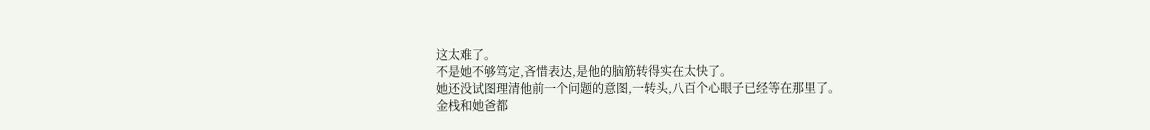这太难了。
不是她不够笃定,吝惜表达,是他的脑筋转得实在太快了。
她还没试图理清他前一个问题的意图,一转头,八百个心眼子已经等在那里了。
金栈和她爸都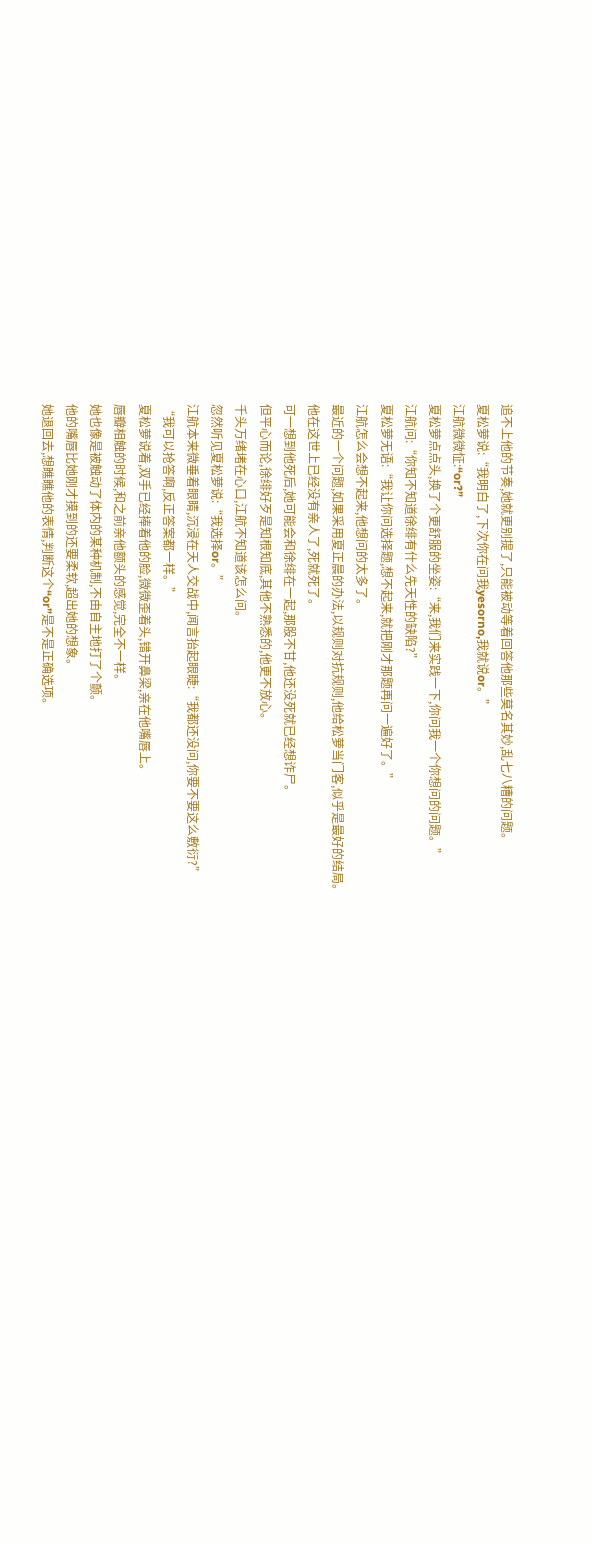追不上他的节奏,她就更别提了,只能被动等着回答他那些莫名其妙,乱七八糟的问题。
夏松萝说:“我明白了,下次你在问我yesorno,我就说or。”
江航微微怔:“or?”
夏松萝点点头,换了个更舒服的坐姿:“来,我们来实践一下,你问我一个你想问的问题。”
江航问:“你知不知道徐绯有什么先天性的缺陷?”
夏松萝无语:“我让你问选择题,想不起来,就把刚才那题再问一遍好了。”
江航怎么会想不起来,他想问的太多了。
最近的一个问题,如果采用夏正晨的办法,以规则对抗规则,他给松萝当门客,似乎是最好的结局。
他在这世上已经没有亲人了,死就死了。
可一想到他死后,她可能会和徐绯在一起,那股不甘,他还没死就已经想诈尸。
但平心而论,徐绯好歹是知根知底,其他不熟悉的,他更不放心。
千头万绪堵在心口,江航不知道该怎么问。
忽然听见夏松萝说:“我选择or。”
江航本来微垂着眼睛,沉浸在天人交战中,闻言抬起眼睫:“我都还没问,你要不要这么敷衍?”
“我可以抢答啊,反正答案都一样。”
夏松萝说着,双手已经捧着他的脸,微微歪着头,错开鼻梁,亲在他嘴唇上。
唇瓣相触的时候,和之前亲他额头的感觉,完全不一样。
她也像是被触动了体内的某种机制,不由自主地打了个颤。
他的嘴唇比她刚才摸到的还要柔软,超出她的想象。
她退回去,想瞧瞧他的表情,判断这个“or”是不是正确选项。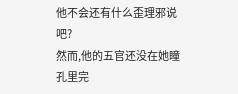他不会还有什么歪理邪说吧?
然而,他的五官还没在她瞳孔里完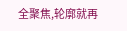全聚焦,轮廓就再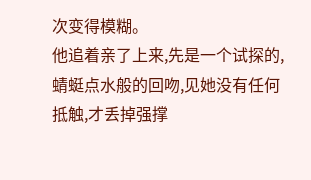次变得模糊。
他追着亲了上来,先是一个试探的,蜻蜓点水般的回吻,见她没有任何抵触,才丢掉强撑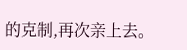的克制,再次亲上去。